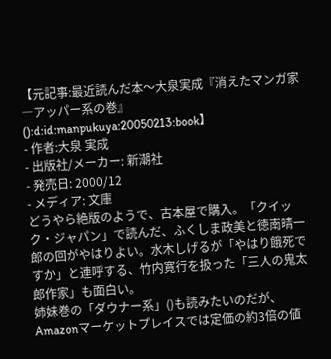【元記事:最近読んだ本〜大泉実成『消えたマンガ家―アッパー系の巻』():d:id:manpukuya:20050213:book】
- 作者:大泉 実成
- 出版社/メーカー: 新潮社
- 発売日: 2000/12
- メディア: 文庫
どうやら絶版のようで、古本屋で購入。「クイック・ジャパン」で読んだ、ふくしま政美と徳南晴一郎の回がやはりよい。水木しげるが「やはり餓死ですか」と連呼する、竹内寛行を扱った「三人の鬼太郎作家」も面白い。
姉妹巻の「ダウナー系」()も読みたいのだが、Amazonマーケットプレイスでは定価の約3倍の値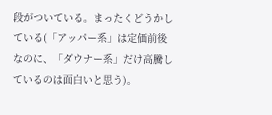段がついている。まったくどうかしている(「アッパー系」は定価前後なのに、「ダウナー系」だけ高騰しているのは面白いと思う)。